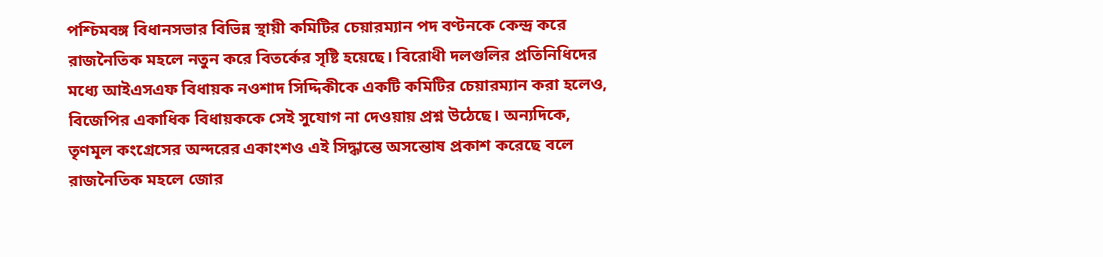পশ্চিমবঙ্গ বিধানসভার বিভিন্ন স্থায়ী কমিটির চেয়ারম্যান পদ বণ্টনকে কেন্দ্র করে রাজনৈতিক মহলে নতুন করে বিতর্কের সৃষ্টি হয়েছে। বিরোধী দলগুলির প্রতিনিধিদের মধ্যে আইএসএফ বিধায়ক নওশাদ সিদ্দিকীকে একটি কমিটির চেয়ারম্যান করা হলেও, বিজেপির একাধিক বিধায়ককে সেই সুযোগ না দেওয়ায় প্রশ্ন উঠেছে। অন্যদিকে, তৃণমূল কংগ্রেসের অন্দরের একাংশও এই সিদ্ধান্তে অসন্তোষ প্রকাশ করেছে বলে রাজনৈতিক মহলে জোর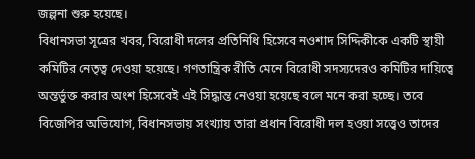জল্পনা শুরু হয়েছে।
বিধানসভা সূত্রের খবর, বিরোধী দলের প্রতিনিধি হিসেবে নওশাদ সিদ্দিকীকে একটি স্থায়ী কমিটির নেতৃত্ব দেওয়া হয়েছে। গণতান্ত্রিক রীতি মেনে বিরোধী সদস্যদেরও কমিটির দায়িত্বে অন্তর্ভুক্ত করার অংশ হিসেবেই এই সিদ্ধান্ত নেওয়া হয়েছে বলে মনে করা হচ্ছে। তবে বিজেপির অভিযোগ, বিধানসভায় সংখ্যায় তারা প্রধান বিরোধী দল হওয়া সত্ত্বেও তাদের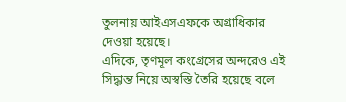তুলনায় আইএসএফকে অগ্রাধিকার দেওয়া হয়েছে।
এদিকে, তৃণমূল কংগ্রেসের অন্দরেও এই সিদ্ধান্ত নিয়ে অস্বস্তি তৈরি হয়েছে বলে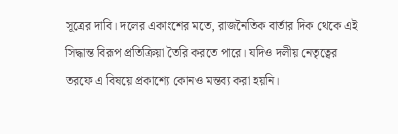সূত্রের দাবি। দলের একাংশের মতে, রাজনৈতিক বার্তার দিক থেকে এই সিদ্ধান্ত বিরূপ প্রতিক্রিয়া তৈরি করতে পারে। যদিও দলীয় নেতৃত্বের তরফে এ বিষয়ে প্রকাশ্যে কোনও মন্তব্য করা হয়নি।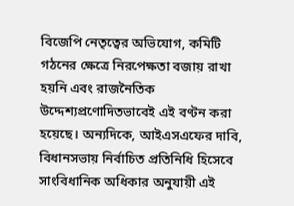বিজেপি নেতৃত্বের অভিযোগ, কমিটি গঠনের ক্ষেত্রে নিরপেক্ষতা বজায় রাখা হয়নি এবং রাজনৈতিক উদ্দেশ্যপ্রণোদিতভাবেই এই বণ্টন করা হয়েছে। অন্যদিকে, আইএসএফের দাবি, বিধানসভায় নির্বাচিত প্রতিনিধি হিসেবে সাংবিধানিক অধিকার অনুযায়ী এই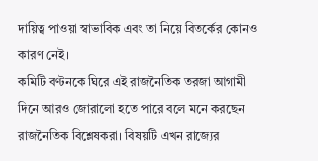দায়িত্ব পাওয়া স্বাভাবিক এবং তা নিয়ে বিতর্কের কোনও কারণ নেই।
কমিটি বণ্টনকে ঘিরে এই রাজনৈতিক তরজা আগামী দিনে আরও জোরালো হতে পারে বলে মনে করছেন রাজনৈতিক বিশ্লেষকরা। বিষয়টি এখন রাজ্যের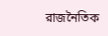রাজনৈতিক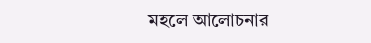মহলে আলোচনার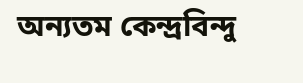অন্যতম কেন্দ্রবিন্দু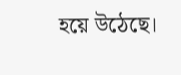হয়ে উঠেছে।